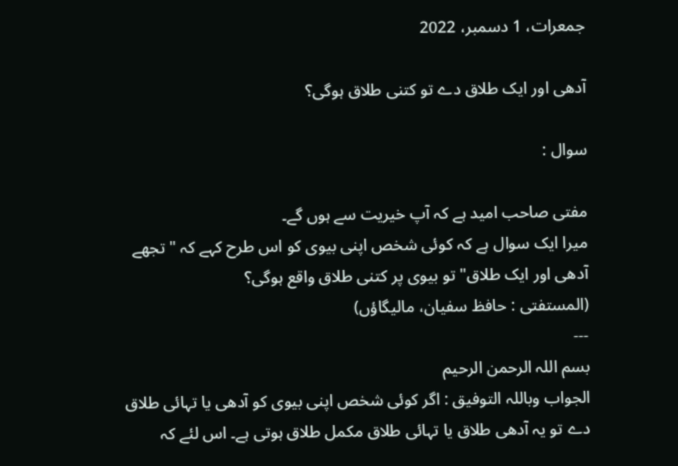جمعرات، 1 دسمبر، 2022

آدھی اور ایک طلاق دے تو کتنی طلاق ہوگی؟

سوال :

مفتی صاحب امید ہے کہ آپ خیریت سے ہوں گے۔
میرا ایک سوال ہے کہ کوئی شخص اپنی بیوی کو اس طرح کہے کہ "تجھے آدھی اور ایک طلاق" تو بیوی پر کتنی طلاق واقع ہوگی؟
(المستفتی : حافظ سفیان، مالیگاؤں)
---
بسم اللہ الرحمن الرحیم
الجواب وباللہ التوفيق : اگر کوئی شخص اپنی بیوی کو آدھی یا تہائی طلاق دے تو یہ آدھی طلاق یا تہائی طلاق مکمل طلاق ہوتی ہے۔ اس لئے کہ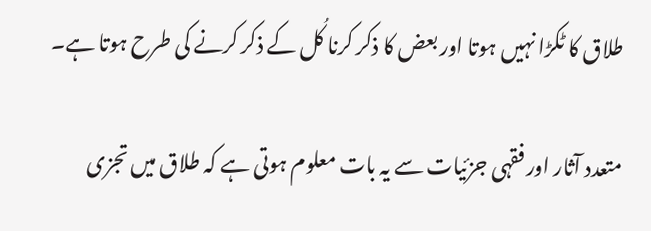طلاق کا ٹکڑا نہیں ہوتا اور بعض کا ذکر کرنا کُل کے ذکر کرنے کی طرح ہوتا ہے۔

متعدد آثار اور فقہی جزئیات سے یہ بات معلوم ہوتی ہے کہ طلاق میں تجزی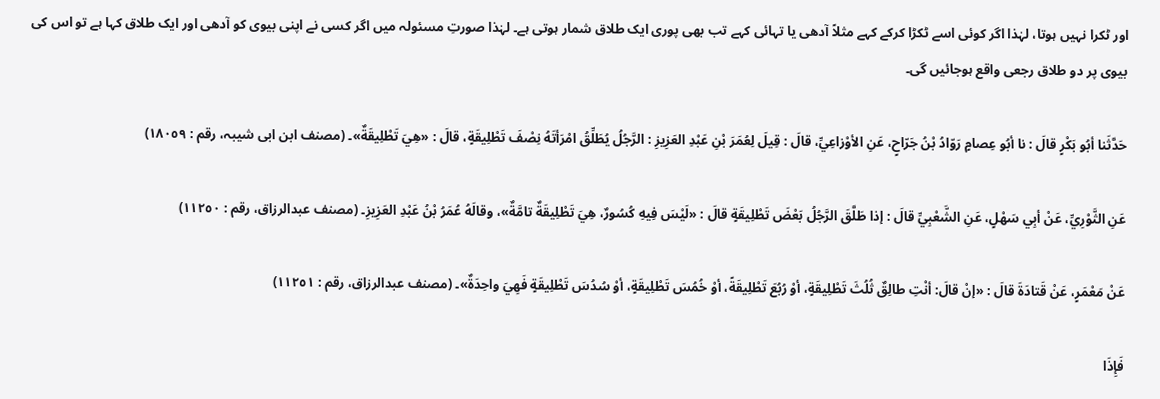اور ٹکرا نہیں ہوتا، لہٰذا اگر کوئی اسے ٹکڑا کرکے کہے مثلاً آدھی یا تہائی کہے تب بھی پوری ایک طلاق شمار ہوتی ہے۔ لہٰذا صورتِ مسئولہ میں اگر کسی نے اپنی بیوی کو آدھی اور ایک طلاق کہا ہے تو اس کی بیوی پر دو طلاق رجعی واقع ہوجائیں گی۔

حَدَّثَنا أبُو بَكْرٍ قالَ : نا أبُو عِصامٍ رَوّادُ بْنُ جَرّاحٍ، عَنِ الأوْزاعِيِّ، قالَ : قِيلَ لِعُمَرَ بْنِ عَبْدِ العَزِيزِ : الرَّجُلُ يُطَلِّقُ امْرَأتَهُ نِصْفَ تَطْلِيقَةٍ، قالَ : «هِيَ تَطْلِيقَةٌ»۔ (مصنف ابن ابی شیبہ، رقم : ١٨٠٥٩)

عَنِ الثَّوْرِيِّ، عَنْ أبِي سَهْلٍ، عَنِ الشَّعْبِيِّ قالَ : إذا طَلَّقَ الرَّجُلُ بَعْضَ تَطْلِيقَةٍ قالَ : «لَيْسَ فِيهِ كُسُورٌ، هِيَ تَطْلِيقَةٌ تامَّةٌ»، وقالَهُ عُمَرُ بْنُ عَبْدِ العَزِيزِ۔ (مصنف عبدالرزاق، رقم : ١١٢٥٠)

عَنْ مَعْمَرٍ، عَنْ قَتادَةَ قالَ : «إنْ قالَ: أنْتِ طالِقٌ ثُلُثَ تَطْلِيقَةٍ، أوْ رُبُعَ تَطْلِيقَةً، أوْ خُمُسَ تَطْلِيقَةٍ، أوْ سُدُسَ تَطْلِيقَةٍ فَهِيَ واحِدَةٌ»۔ (مصنف عبدالرزاق، رقم : ١١٢٥١)

فَإِذَا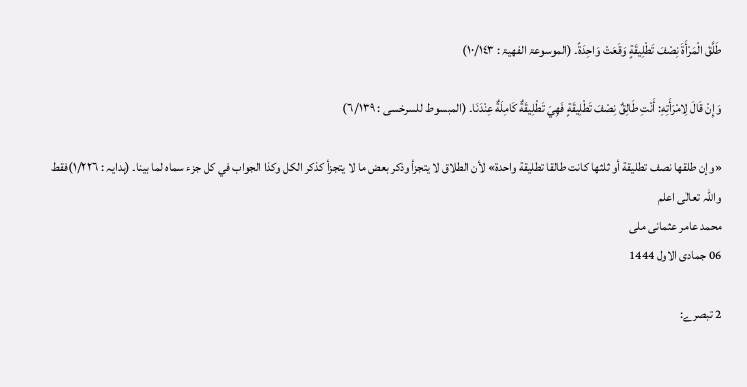طَلَّقَ الْمَرْأَةَ نِصْفَ تَطْلِيقَةٍ وَقَعَتْ وَاحِدَةً۔ (الموسوعۃ الفھیۃ : ١٠/١٤٣)

وَإِنْ قَالَ لِامْرَأَتِهِ: أَنْتِ طَالِقٌ نِصْفَ تَطْلِيقَةٍ فَهِيَ تَطْلِيقَةٌ كَامِلَةٌ عِنْدَنَا۔ (المبسوط للسرخسی : ٦/١٣٩)

«وإن طلقها نصف تطليقة أو ثلثها كانت طالقا تطليقة واحدة» لأن الطلاق لا يتجزأ وذكر بعض ما لا يتجزأ كذكر الكل وكذا الجواب في كل جزء سماه لما بينا۔ (ہدایہ : ١/٢٢٦)فقط
واللہ تعالٰی اعلم
محمد عامر عثمانی ملی
06 جمادی الاول 1444

2 تبصرے: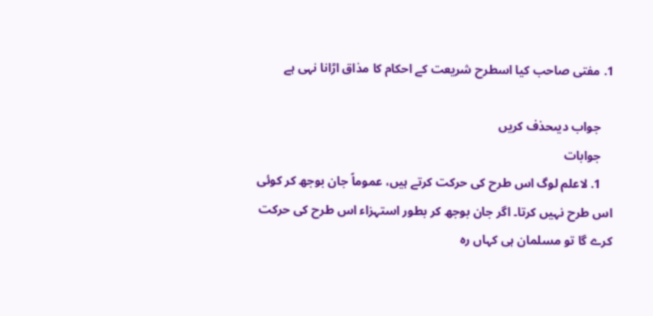1. مفتی صاحب کیا اسطرح شریعت کے احکام کا مذاق اڑانا نہی ہے

    جواب دیںحذف کریں
    جوابات
    1. لاعلم لوگ اس طرح کی حرکت کرتے ہیں، عموماً جان بوجھ کر کوئی اس طرح نہیں کرتا۔ اگر جان بوجھ کر بطور استہزاء اس طرح کی حرکت کرے گا تو مسلمان ہی کہاں رہ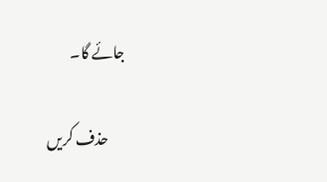جائے گا۔

      حذف کریں